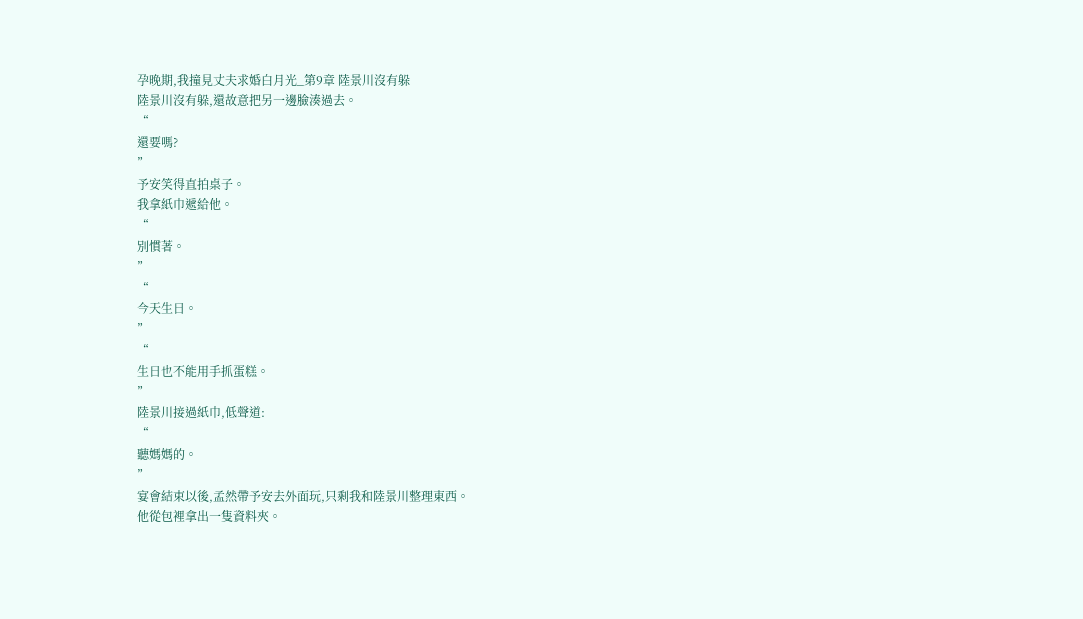孕晚期,我撞見丈夫求婚白月光_第9章 陸景川沒有躲
陸景川沒有躲,還故意把另一邊臉湊過去。
“
還要嗎?
”
予安笑得直拍桌子。
我拿紙巾遞給他。
“
別慣著。
”
“
今天生日。
”
“
生日也不能用手抓蛋糕。
”
陸景川接過紙巾,低聲道:
“
聽媽媽的。
”
宴會結束以後,孟然帶予安去外面玩,只剩我和陸景川整理東西。
他從包裡拿出一隻資料夾。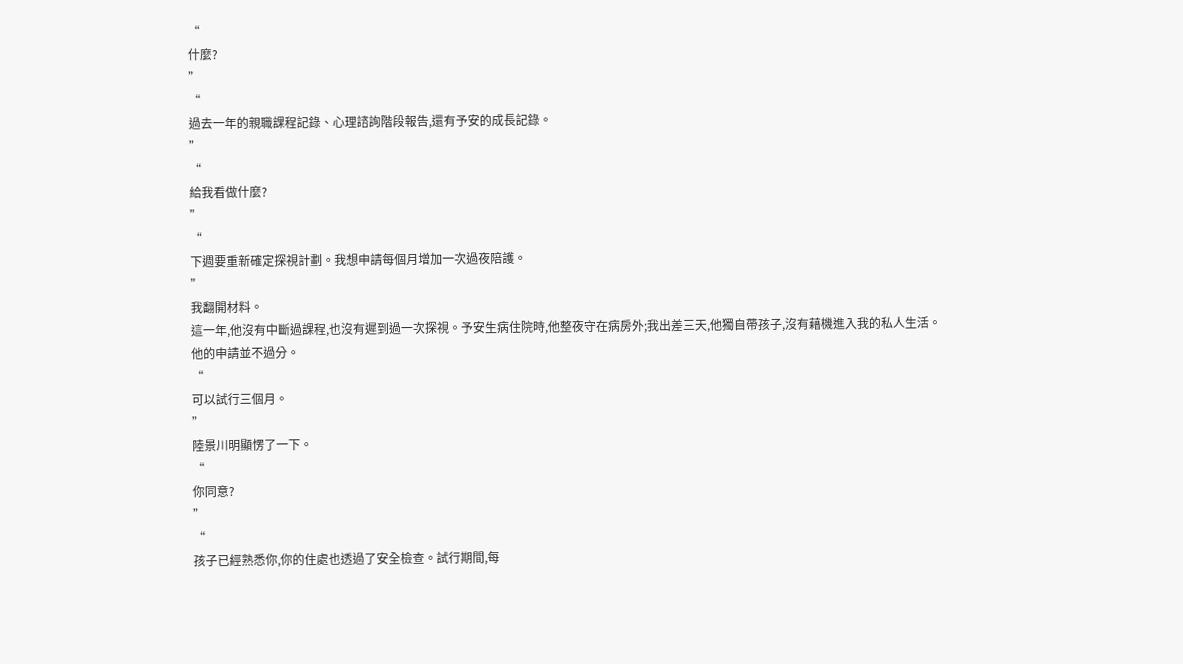“
什麼?
”
“
過去一年的親職課程記錄、心理諮詢階段報告,還有予安的成長記錄。
”
“
給我看做什麼?
”
“
下週要重新確定探視計劃。我想申請每個月增加一次過夜陪護。
”
我翻開材料。
這一年,他沒有中斷過課程,也沒有遲到過一次探視。予安生病住院時,他整夜守在病房外;我出差三天,他獨自帶孩子,沒有藉機進入我的私人生活。
他的申請並不過分。
“
可以試行三個月。
”
陸景川明顯愣了一下。
“
你同意?
”
“
孩子已經熟悉你,你的住處也透過了安全檢查。試行期間,每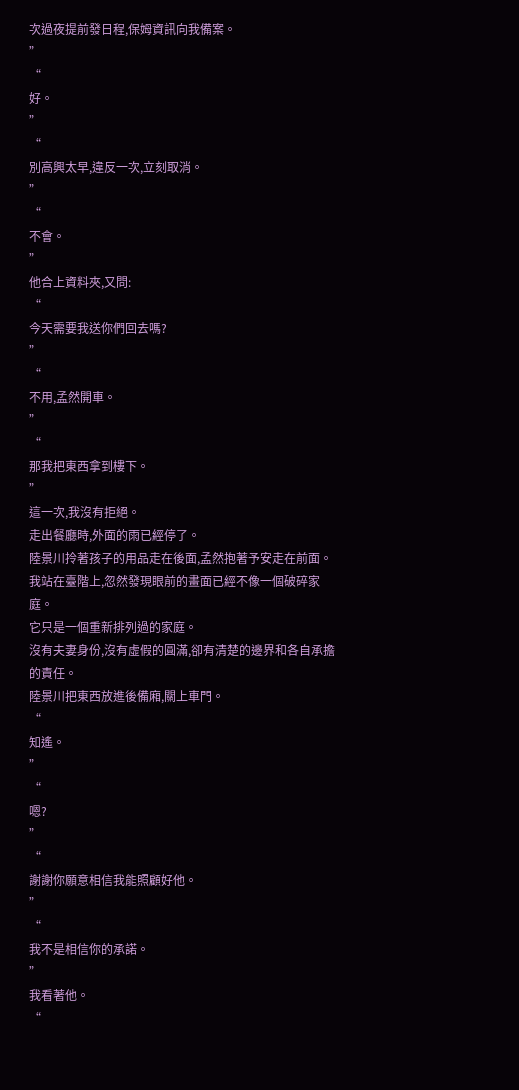次過夜提前發日程,保姆資訊向我備案。
”
“
好。
”
“
別高興太早,違反一次,立刻取消。
”
“
不會。
”
他合上資料夾,又問:
“
今天需要我送你們回去嗎?
”
“
不用,孟然開車。
”
“
那我把東西拿到樓下。
”
這一次,我沒有拒絕。
走出餐廳時,外面的雨已經停了。
陸景川拎著孩子的用品走在後面,孟然抱著予安走在前面。我站在臺階上,忽然發現眼前的畫面已經不像一個破碎家庭。
它只是一個重新排列過的家庭。
沒有夫妻身份,沒有虛假的圓滿,卻有清楚的邊界和各自承擔的責任。
陸景川把東西放進後備廂,關上車門。
“
知遙。
”
“
嗯?
”
“
謝謝你願意相信我能照顧好他。
”
“
我不是相信你的承諾。
”
我看著他。
“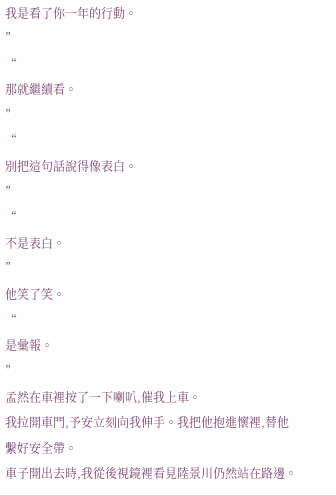我是看了你一年的行動。
”
“
那就繼續看。
”
“
別把這句話說得像表白。
”
“
不是表白。
”
他笑了笑。
“
是彙報。
”
孟然在車裡按了一下喇叭,催我上車。
我拉開車門,予安立刻向我伸手。我把他抱進懷裡,替他繫好安全帶。
車子開出去時,我從後視鏡裡看見陸景川仍然站在路邊。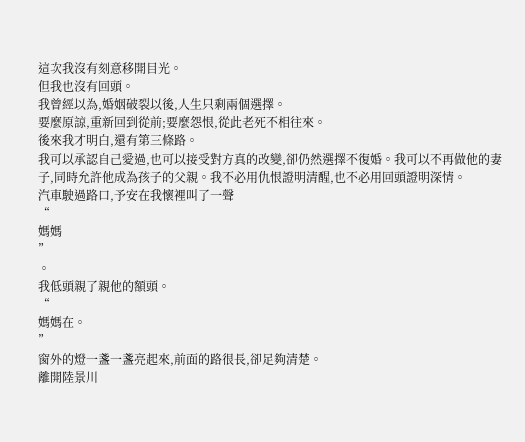這次我沒有刻意移開目光。
但我也沒有回頭。
我曾經以為,婚姻破裂以後,人生只剩兩個選擇。
要麼原諒,重新回到從前;要麼怨恨,從此老死不相往來。
後來我才明白,還有第三條路。
我可以承認自己愛過,也可以接受對方真的改變,卻仍然選擇不復婚。我可以不再做他的妻子,同時允許他成為孩子的父親。我不必用仇恨證明清醒,也不必用回頭證明深情。
汽車駛過路口,予安在我懷裡叫了一聲
“
媽媽
”
。
我低頭親了親他的額頭。
“
媽媽在。
”
窗外的燈一盞一盞亮起來,前面的路很長,卻足夠清楚。
離開陸景川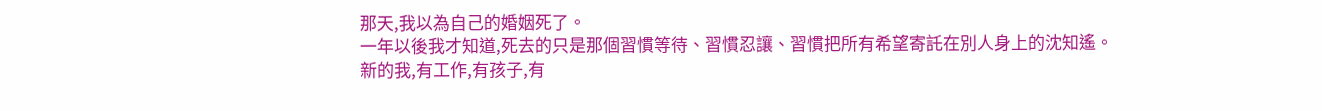那天,我以為自己的婚姻死了。
一年以後我才知道,死去的只是那個習慣等待、習慣忍讓、習慣把所有希望寄託在別人身上的沈知遙。
新的我,有工作,有孩子,有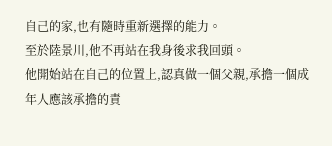自己的家,也有隨時重新選擇的能力。
至於陸景川,他不再站在我身後求我回頭。
他開始站在自己的位置上,認真做一個父親,承擔一個成年人應該承擔的責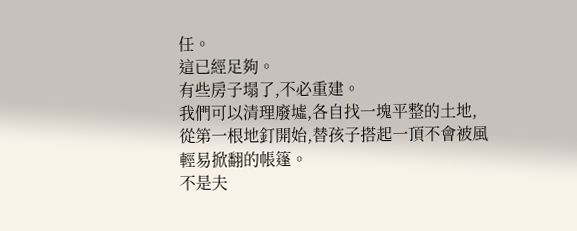任。
這已經足夠。
有些房子塌了,不必重建。
我們可以清理廢墟,各自找一塊平整的土地,從第一根地釘開始,替孩子搭起一頂不會被風輕易掀翻的帳篷。
不是夫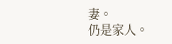妻。
仍是家人。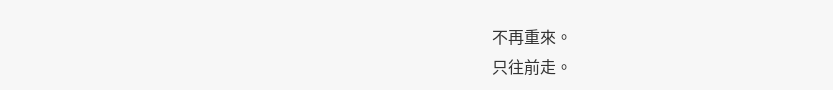不再重來。
只往前走。